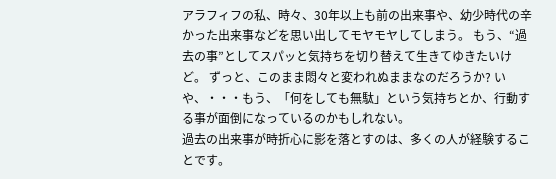アラフィフの私、時々、30年以上も前の出来事や、幼少時代の辛かった出来事などを思い出してモヤモヤしてしまう。 もう、“過去の事”としてスパッと気持ちを切り替えて生きてゆきたいけど。 ずっと、このまま悶々と変われぬままなのだろうか? いや、・・・もう、「何をしても無駄」という気持ちとか、行動する事が面倒になっているのかもしれない。
過去の出来事が時折心に影を落とすのは、多くの人が経験することです。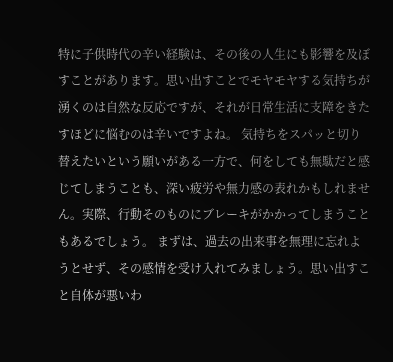特に子供時代の辛い経験は、その後の人生にも影響を及ぼすことがあります。思い出すことでモヤモヤする気持ちが湧くのは自然な反応ですが、それが日常生活に支障をきたすほどに悩むのは辛いですよね。 気持ちをスパッと切り替えたいという願いがある一方で、何をしても無駄だと感じてしまうことも、深い疲労や無力感の表れかもしれません。実際、行動そのものにブレーキがかかってしまうこともあるでしょう。 まずは、過去の出来事を無理に忘れようとせず、その感情を受け入れてみましょう。思い出すこと自体が悪いわ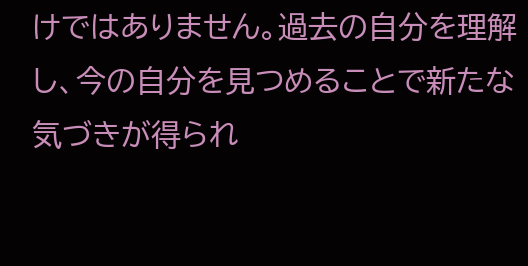けではありません。過去の自分を理解し、今の自分を見つめることで新たな気づきが得られ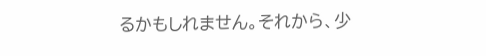るかもしれません。それから、少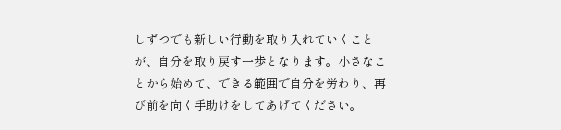しずつでも新しい行動を取り入れていくことが、自分を取り戻す一歩となります。小さなことから始めて、できる範囲で自分を労わり、再び前を向く手助けをしてあげてください。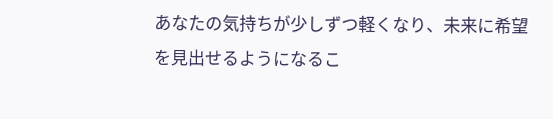あなたの気持ちが少しずつ軽くなり、未来に希望を見出せるようになるこ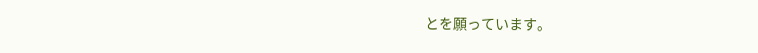とを願っています。